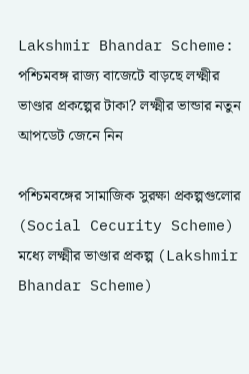Lakshmir Bhandar Scheme: পশ্চিমবঙ্গ রাজ্য বাজেটে বাড়ছে লক্ষ্মীর ভাণ্ডার প্রকল্পের টাকা? লক্ষ্মীর ভান্ডার নতুন আপডেট জেনে নিন

পশ্চিমবঙ্গের সামাজিক সুরক্ষা প্রকল্পগুলোর (Social Cecurity Scheme) মধ্যে লক্ষ্মীর ভাণ্ডার প্রকল্প (Lakshmir Bhandar Scheme)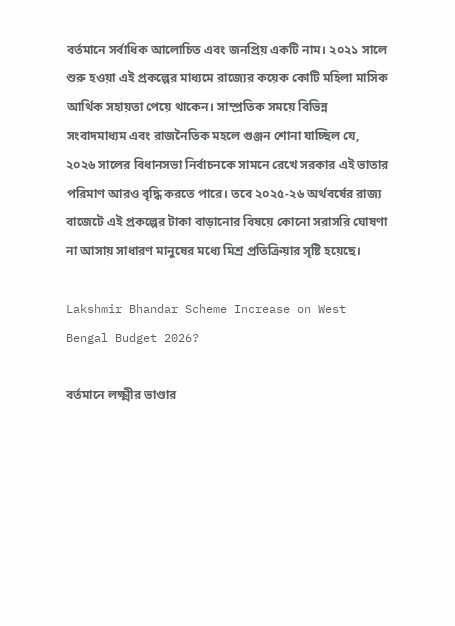বর্তমানে সর্বাধিক আলোচিত এবং জনপ্রিয় একটি নাম। ২০২১ সালে শুরু হওয়া এই প্রকল্পের মাধ্যমে রাজ্যের কয়েক কোটি মহিলা মাসিক আর্থিক সহায়তা পেয়ে থাকেন। সাম্প্রতিক সময়ে বিভিন্ন সংবাদমাধ্যম এবং রাজনৈতিক মহলে গুঞ্জন শোনা যাচ্ছিল যে, ২০২৬ সালের বিধানসভা নির্বাচনকে সামনে রেখে সরকার এই ভাতার পরিমাণ আরও বৃদ্ধি করতে পারে। তবে ২০২৫-২৬ অর্থবর্ষের রাজ্য বাজেটে এই প্রকল্পের টাকা বাড়ানোর বিষয়ে কোনো সরাসরি ঘোষণা না আসায় সাধারণ মানুষের মধ্যে মিশ্র প্রতিক্রিয়ার সৃষ্টি হয়েছে।

Lakshmir Bhandar Scheme Increase on West Bengal Budget 2026?

বর্তমানে লক্ষ্মীর ভাণ্ডার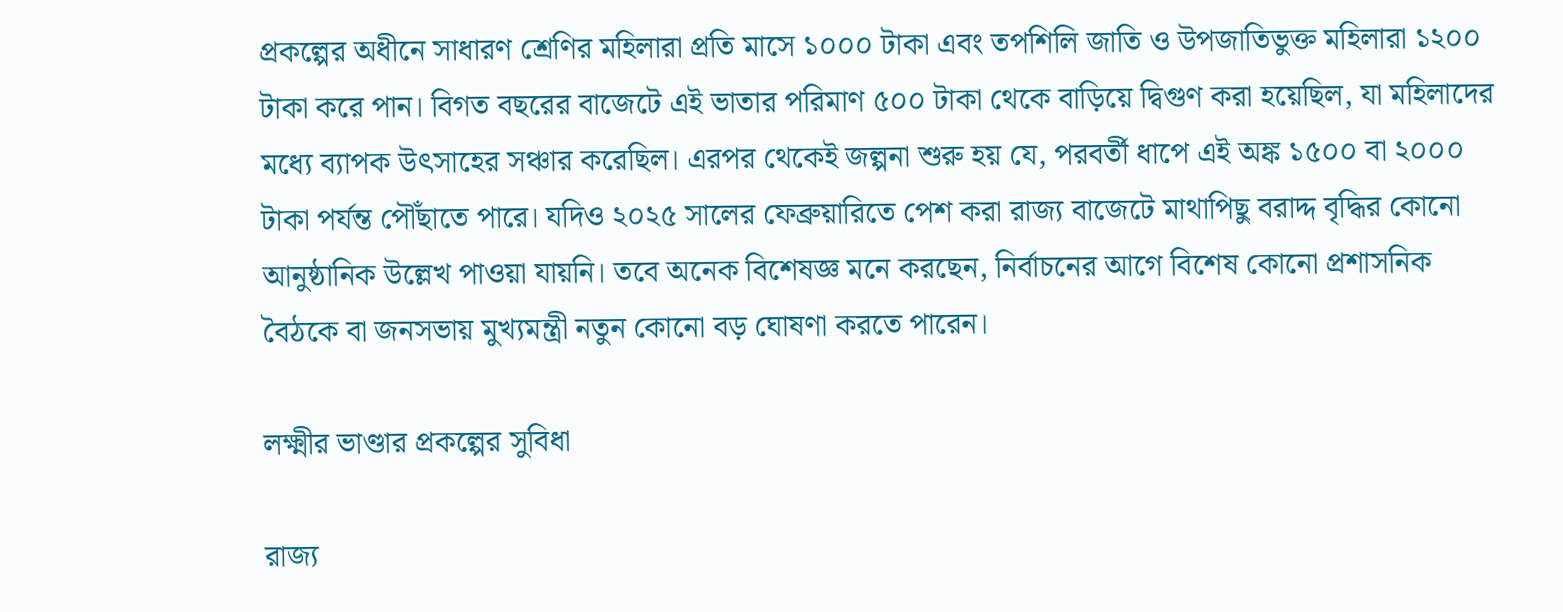প্রকল্পের অধীনে সাধারণ শ্রেণির মহিলারা প্রতি মাসে ১০০০ টাকা এবং তপশিলি জাতি ও উপজাতিভুক্ত মহিলারা ১২০০ টাকা করে পান। বিগত বছরের বাজেটে এই ভাতার পরিমাণ ৫০০ টাকা থেকে বাড়িয়ে দ্বিগুণ করা হয়েছিল, যা মহিলাদের মধ্যে ব্যাপক উৎসাহের সঞ্চার করেছিল। এরপর থেকেই জল্পনা শুরু হয় যে, পরবর্তী ধাপে এই অঙ্ক ১৫০০ বা ২০০০ টাকা পর্যন্ত পৌঁছাতে পারে। যদিও ২০২৫ সালের ফেব্রুয়ারিতে পেশ করা রাজ্য বাজেটে মাথাপিছু বরাদ্দ বৃদ্ধির কোনো আনুষ্ঠানিক উল্লেখ পাওয়া যায়নি। তবে অনেক বিশেষজ্ঞ মনে করছেন, নির্বাচনের আগে বিশেষ কোনো প্রশাসনিক বৈঠকে বা জনসভায় মুখ্যমন্ত্রী নতুন কোনো বড় ঘোষণা করতে পারেন।

লক্ষ্মীর ভাণ্ডার প্রকল্পের সুবিধা

রাজ্য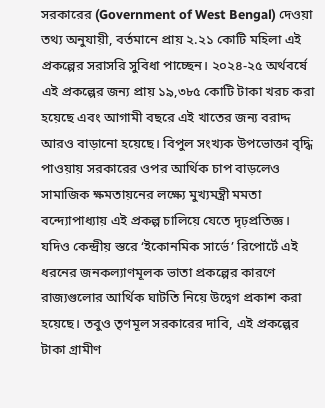সরকারের (Government of West Bengal) দেওয়া তথ্য অনুযায়ী, বর্তমানে প্রায় ২.২১ কোটি মহিলা এই প্রকল্পের সরাসরি সুবিধা পাচ্ছেন। ২০২৪-২৫ অর্থবর্ষে এই প্রকল্পের জন্য প্রায় ১৯,৩৮৫ কোটি টাকা খরচ করা হয়েছে এবং আগামী বছরে এই খাতের জন্য বরাদ্দ আরও বাড়ানো হয়েছে। বিপুল সংখ্যক উপভোক্তা বৃদ্ধি পাওয়ায় সরকারের ওপর আর্থিক চাপ বাড়লেও সামাজিক ক্ষমতায়নের লক্ষ্যে মুখ্যমন্ত্রী মমতা বন্দ্যোপাধ্যায় এই প্রকল্প চালিয়ে যেতে দৃঢ়প্রতিজ্ঞ। যদিও কেন্দ্রীয় স্তরে ‘ইকোনমিক সার্ভে’ রিপোর্টে এই ধরনের জনকল্যাণমূলক ভাতা প্রকল্পের কারণে রাজ্যগুলোর আর্থিক ঘাটতি নিয়ে উদ্বেগ প্রকাশ করা হয়েছে। তবুও তৃণমূল সরকারের দাবি, এই প্রকল্পের টাকা গ্রামীণ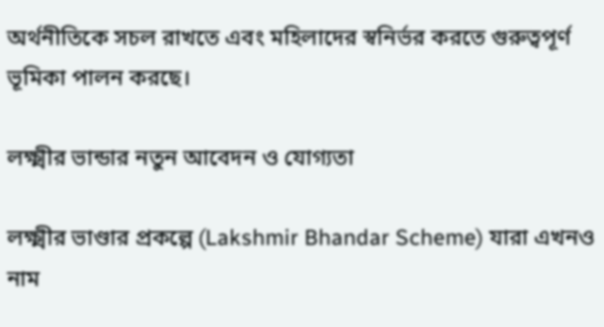অর্থনীতিকে সচল রাখতে এবং মহিলাদের স্বনির্ভর করতে গুরুত্বপূর্ণ ভূমিকা পালন করছে।

লক্ষ্মীর ভান্ডার নতুন আবেদন ও যোগ্যতা

লক্ষ্মীর ভাণ্ডার প্রকল্পে (Lakshmir Bhandar Scheme) যারা এখনও নাম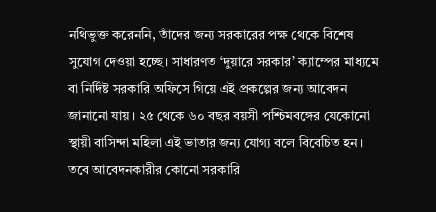নথিভুক্ত করেননি, তাঁদের জন্য সরকারের পক্ষ থেকে বিশেষ সুযোগ দেওয়া হচ্ছে। সাধারণত ‘দুয়ারে সরকার’ ক্যাম্পের মাধ্যমে বা নির্দিষ্ট সরকারি অফিসে গিয়ে এই প্রকল্পের জন্য আবেদন জানানো যায়। ২৫ থেকে ৬০ বছর বয়সী পশ্চিমবঙ্গের যেকোনো স্থায়ী বাসিন্দা মহিলা এই ভাতার জন্য যোগ্য বলে বিবেচিত হন। তবে আবেদনকারীর কোনো সরকারি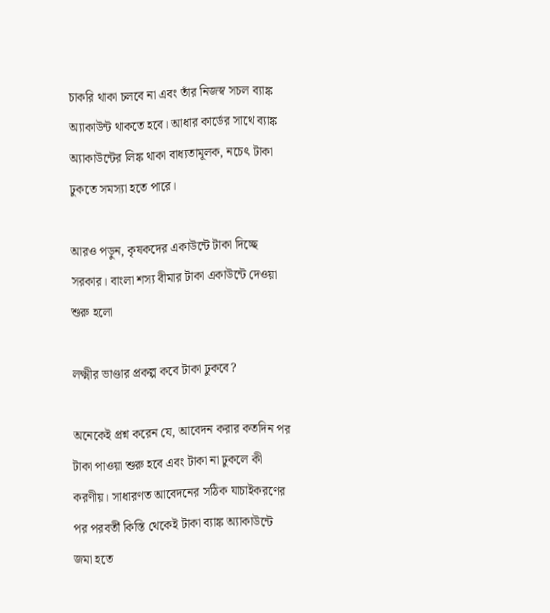চাকরি থাকা চলবে না এবং তাঁর নিজস্ব সচল ব্যাঙ্ক অ্যাকাউন্ট থাকতে হবে। আধার কার্ডের সাথে ব্যাঙ্ক অ্যাকাউন্টের লিঙ্ক থাকা বাধ্যতামূলক, নচেৎ টাকা ঢুকতে সমস্যা হতে পারে।

আরও পড়ুন, কৃষকদের একাউন্টে টাকা দিচ্ছে সরকার। বাংলা শস্য বীমার টাকা একাউন্টে দেওয়া শুরু হলো

লক্ষ্মীর ভাণ্ডার প্রকল্প কবে টাকা ঢুকবে?

অনেকেই প্রশ্ন করেন যে, আবেদন করার কতদিন পর টাকা পাওয়া শুরু হবে এবং টাকা না ঢুকলে কী করণীয়। সাধারণত আবেদনের সঠিক যাচাইকরণের পর পরবর্তী কিস্তি থেকেই টাকা ব্যাঙ্ক অ্যাকাউন্টে জমা হতে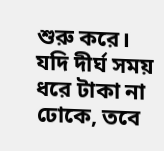শুরু করে। যদি দীর্ঘ সময় ধরে টাকা না ঢোকে, তবে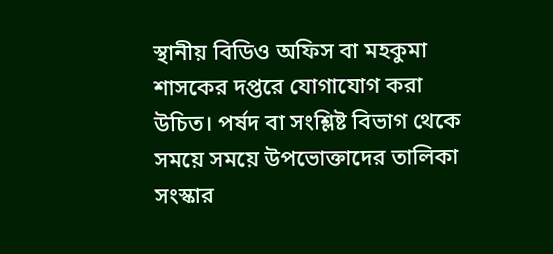স্থানীয় বিডিও অফিস বা মহকুমা শাসকের দপ্তরে যোগাযোগ করা উচিত। পর্ষদ বা সংশ্লিষ্ট বিভাগ থেকে সময়ে সময়ে উপভোক্তাদের তালিকা সংস্কার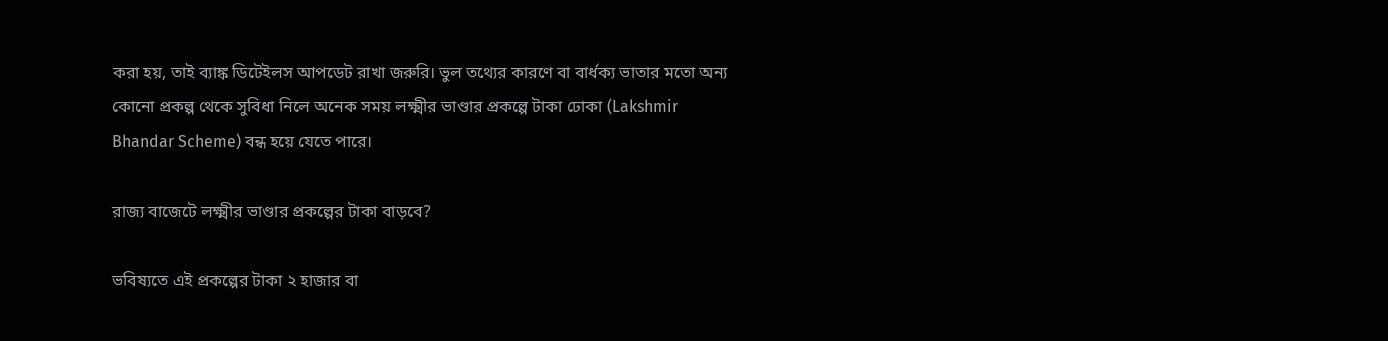করা হয়, তাই ব্যাঙ্ক ডিটেইলস আপডেট রাখা জরুরি। ভুল তথ্যের কারণে বা বার্ধক্য ভাতার মতো অন্য কোনো প্রকল্প থেকে সুবিধা নিলে অনেক সময় লক্ষ্মীর ভাণ্ডার প্রকল্পে টাকা ঢোকা (Lakshmir Bhandar Scheme) বন্ধ হয়ে যেতে পারে।

রাজ্য বাজেটে লক্ষ্মীর ভাণ্ডার প্রকল্পের টাকা বাড়বে?

ভবিষ্যতে এই প্রকল্পের টাকা ২ হাজার বা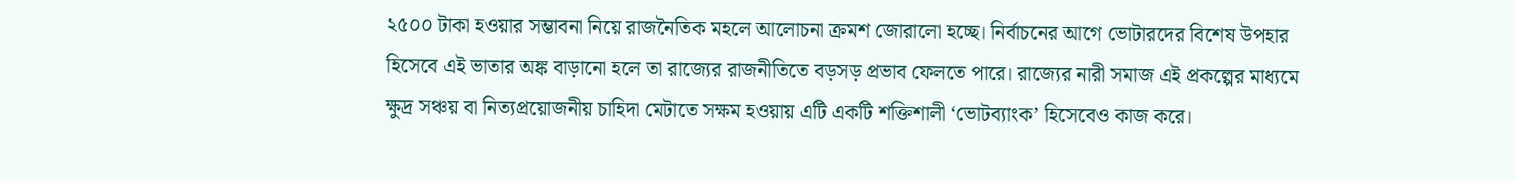২৫০০ টাকা হওয়ার সম্ভাবনা নিয়ে রাজনৈতিক মহলে আলোচনা ক্রমশ জোরালো হচ্ছে। নির্বাচনের আগে ভোটারদের বিশেষ উপহার হিসেবে এই ভাতার অঙ্ক বাড়ানো হলে তা রাজ্যের রাজনীতিতে বড়সড় প্রভাব ফেলতে পারে। রাজ্যের নারী সমাজ এই প্রকল্পের মাধ্যমে ক্ষুদ্র সঞ্চয় বা নিত্যপ্রয়োজনীয় চাহিদা মেটাতে সক্ষম হওয়ায় এটি একটি শক্তিশালী ‘ভোটব্যাংক’ হিসেবেও কাজ করে।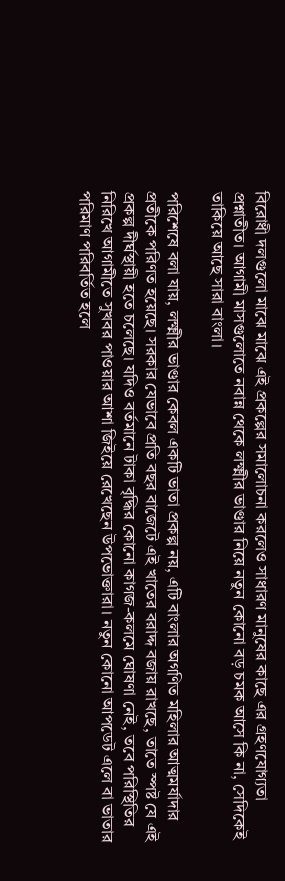বিরোধী দলগুলো মাঝে মাঝে এই প্রকল্পের সমালোচনা করলেও সাধারণ মানুষের কাছে এর গ্রহণযোগ্যতা প্রশ্নাতীত। আগামী মাসগুলোতে নবান্ন থেকে লক্ষ্মীর ভাণ্ডার নিয়ে নতুন কোনো বড় চমক আসে কি না, সেদিকেই তাকিয়ে আছে সারা বাংলা।

পরিশেষে বলা যায়, লক্ষ্মীর ভাণ্ডার কেবল একটি ভাতা প্রকল্প নয়, এটি বাংলার অগণিত মহিলার আত্মমর্যাদার প্রতীকে পরিণত হয়েছে। সরকার যেভাবে প্রতি বছর বাজেটে এই খাতের বরাদ্দ বজায় রাখছে, তাতে স্পষ্ট যে এই প্রকল্প দীর্ঘস্থায়ী হতে চলেছে। যদিও বর্তমানে টাকা বৃদ্ধির কোনো কাগজ-কলমে ঘোষণা নেই, তবে পরিস্থিতির নিরিখে আগামীতে সুখবর পাওয়ার আশা জিইয়ে রেখেছেন উপভোক্তারা। নতুন কোনো আপডেট এলে বা ভাতার পরিমাণ পরিবর্তিত হলে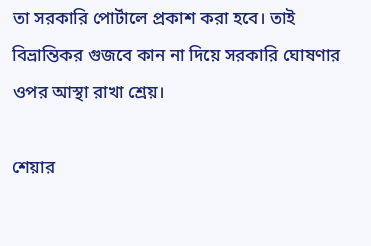তা সরকারি পোর্টালে প্রকাশ করা হবে। তাই বিভ্রান্তিকর গুজবে কান না দিয়ে সরকারি ঘোষণার ওপর আস্থা রাখা শ্রেয়।

শেয়ার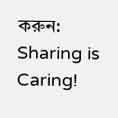করুন: Sharing is Caring!